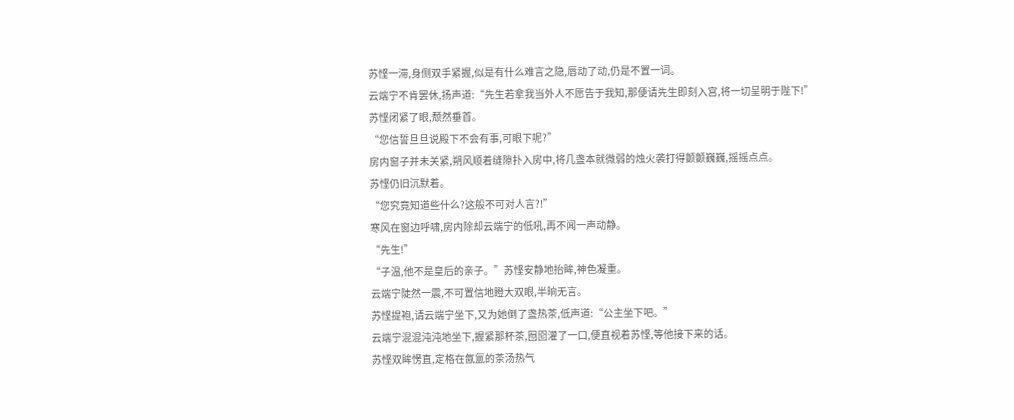苏悭一滞,身侧双手紧握,似是有什么难言之隐,唇动了动,仍是不置一词。
云端宁不肯罢休,扬声道:“先生若拿我当外人不愿告于我知,那便请先生即刻入宫,将一切呈明于陛下!”
苏悭闭紧了眼,颓然垂首。
“您信誓旦旦说殿下不会有事,可眼下呢?”
房内窗子并未关紧,朔风顺着缝隙扑入房中,将几盏本就微弱的烛火袭打得颤颤巍巍,摇摇点点。
苏悭仍旧沉默着。
“您究竟知道些什么?这般不可对人言?!”
寒风在窗边呼啸,房内除却云端宁的低吼,再不闻一声动静。
“先生!”
“子温,他不是皇后的亲子。”苏悭安静地抬眸,神色凝重。
云端宁陡然一震,不可置信地瞪大双眼,半晌无言。
苏悭提袍,请云端宁坐下,又为她倒了盏热茶,低声道:“公主坐下吧。”
云端宁混混沌沌地坐下,握紧那杯茶,囫囵灌了一口,便直视着苏悭,等他接下来的话。
苏悭双眸愣直,定格在氤氲的茶汤热气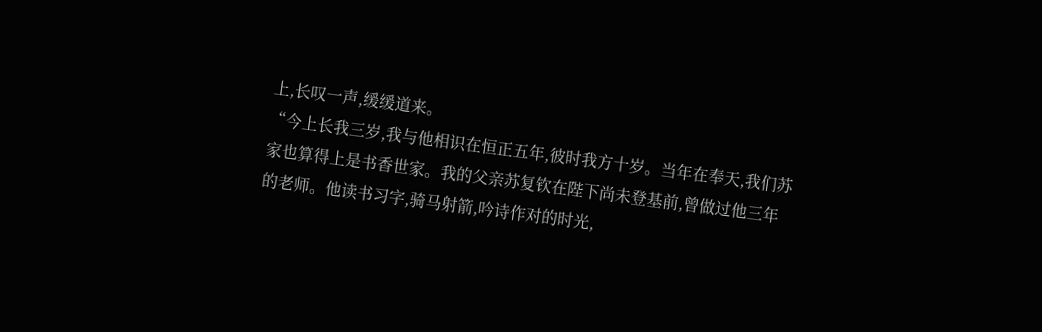上,长叹一声,缓缓道来。
“今上长我三岁,我与他相识在恒正五年,彼时我方十岁。当年在奉天,我们苏家也算得上是书香世家。我的父亲苏复钦在陛下尚未登基前,曾做过他三年的老师。他读书习字,骑马射箭,吟诗作对的时光,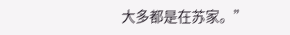大多都是在苏家。”